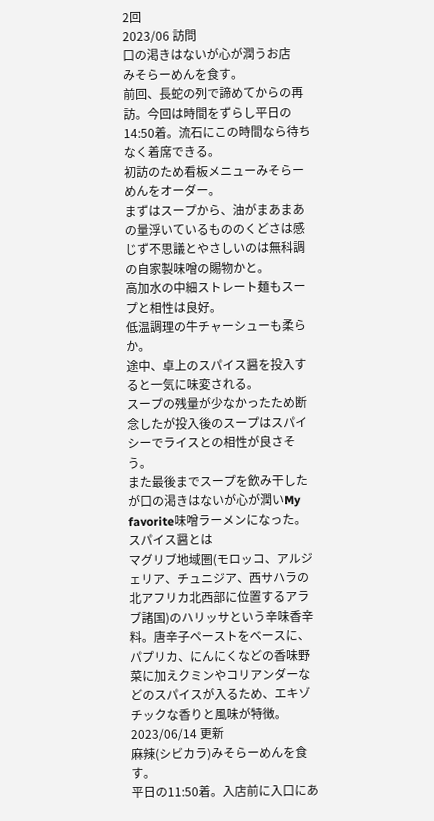2回
2023/06 訪問
口の渇きはないが心が潤うお店
みそらーめんを食す。
前回、長蛇の列で諦めてからの再訪。今回は時間をずらし平日の14:50着。流石にこの時間なら待ちなく着席できる。
初訪のため看板メニューみそらーめんをオーダー。
まずはスープから、油がまあまあの量浮いているもののくどさは感じず不思議とやさしいのは無科調の自家製味噌の賜物かと。
高加水の中細ストレート麺もスープと相性は良好。
低温調理の牛チャーシューも柔らか。
途中、卓上のスパイス醤を投入すると一気に味変される。
スープの残量が少なかったため断念したが投入後のスープはスパイシーでライスとの相性が良さそう。
また最後までスープを飲み干したが口の渇きはないが心が潤いMy favorite味噌ラーメンになった。
スパイス醤とは
マグリブ地域圏(モロッコ、アルジェリア、チュニジア、西サハラの北アフリカ北西部に位置するアラブ諸国)のハリッサという辛味香辛料。唐辛子ペーストをベースに、パプリカ、にんにくなどの香味野菜に加えクミンやコリアンダーなどのスパイスが入るため、エキゾチックな香りと風味が特徴。
2023/06/14 更新
麻辣(シビカラ)みそらーめんを食す。
平日の11:50着。入店前に入口にあ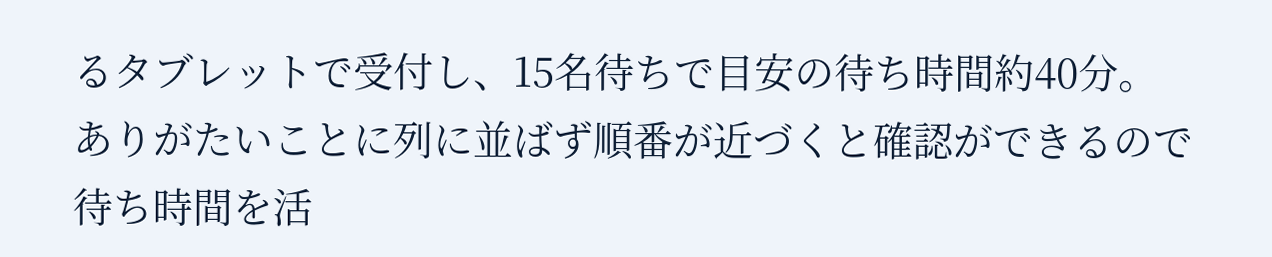るタブレットで受付し、15名待ちで目安の待ち時間約40分。
ありがたいことに列に並ばず順番が近づくと確認ができるので待ち時間を活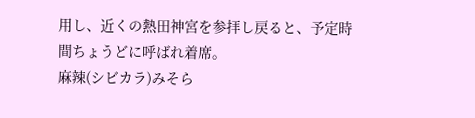用し、近くの熱田神宮を参拝し戻ると、予定時間ちょうどに呼ばれ着席。
麻辣(シビカラ)みそら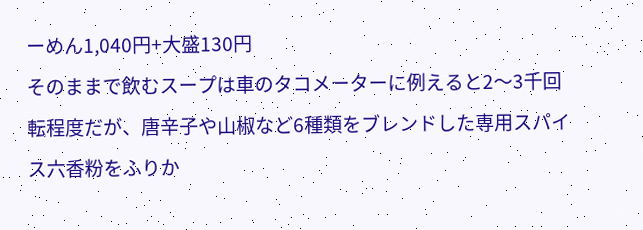ーめん1,040円+大盛130円
そのままで飲むスープは車のタコメーターに例えると2〜3千回転程度だが、唐辛子や山椒など6種類をブレンドした専用スパイス六香粉をふりか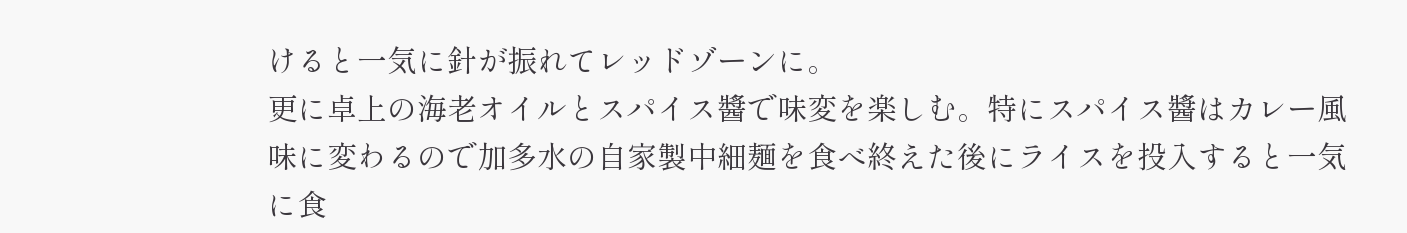けると一気に針が振れてレッドゾーンに。
更に卓上の海老オイルとスパイス醬で味変を楽しむ。特にスパイス醬はカレー風味に変わるので加多水の自家製中細麺を食べ終えた後にライスを投入すると一気に食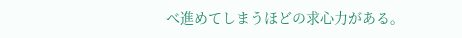べ進めてしまうほどの求心力がある。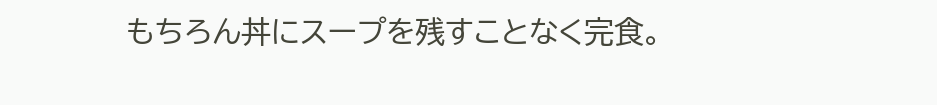もちろん丼にスープを残すことなく完食。